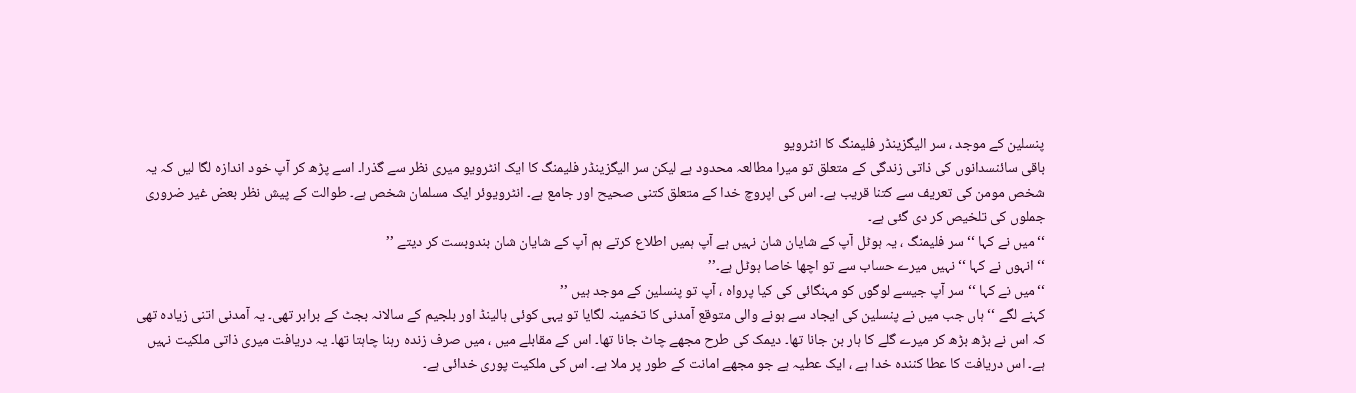پنسلین کے موجد ، سر الیگزینڈر فلیمنگ کا انٹرویو
باقی سائنسدانوں کی ذاتی زندگی کے متعلق تو میرا مطالعہ محدود ہے لیکن سر الیگزینڈر فلیمنگ کا ایک انٹرویو میری نظر سے گذرا۔ اسے پڑھ کر آپ خود اندازہ لگا لیں کہ یہ شخص مومن کی تعریف سے کتنا قریب ہے۔ اس کی اپروچ خدا کے متعلق کتنی صحیح اور جامع ہے۔ انٹرویوئر ایک مسلمان شخص ہے۔ طوالت کے پیش نظر بعض غیر ضروری جملوں کی تلخیص کر دی گئی ہے۔
‘‘میں نے کہا ‘‘ سر فلیمنگ ، یہ ہوٹل آپ کے شایان شان نہیں ہے آپ ہمیں اطلاع کرتے ہم آپ کے شایان شان بندوبست کر دیتے ’’
‘‘انہوں نے کہا ‘‘ نہیں میرے حساب سے تو اچھا خاصا ہوٹل ہے۔’’
‘‘میں نے کہا ‘‘ سر آپ جیسے لوگوں کو مہنگائی کی کیا پرواہ ، آپ تو پنسلین کے موجد ہیں ’’
کہنے لگے ‘‘ ہاں جب میں نے پنسلین کی ایجاد سے ہونے والی متوقع آمدنی کا تخمینہ لگایا تو یہی کوئی ہالینڈ اور بلجیم کے سالانہ بجٹ کے برابر تھی۔ یہ آمدنی اتنی زیادہ تھی کہ اس نے بڑھ بڑھ کر میرے گلے کا ہار بن جانا تھا۔ دیمک کی طرح مجھے چاٹ جانا تھا۔ اس کے مقابلے میں ، میں صرف زندہ رہنا چاہتا تھا۔ یہ دریافت میری ذاتی ملکیت نہیں ہے۔ اس دریافت کا عطا کنندہ خدا ہے ، ایک عطیہ ہے جو مجھے امانت کے طور پر ملا ہے۔ اس کی ملکیت پوری خدائی ہے۔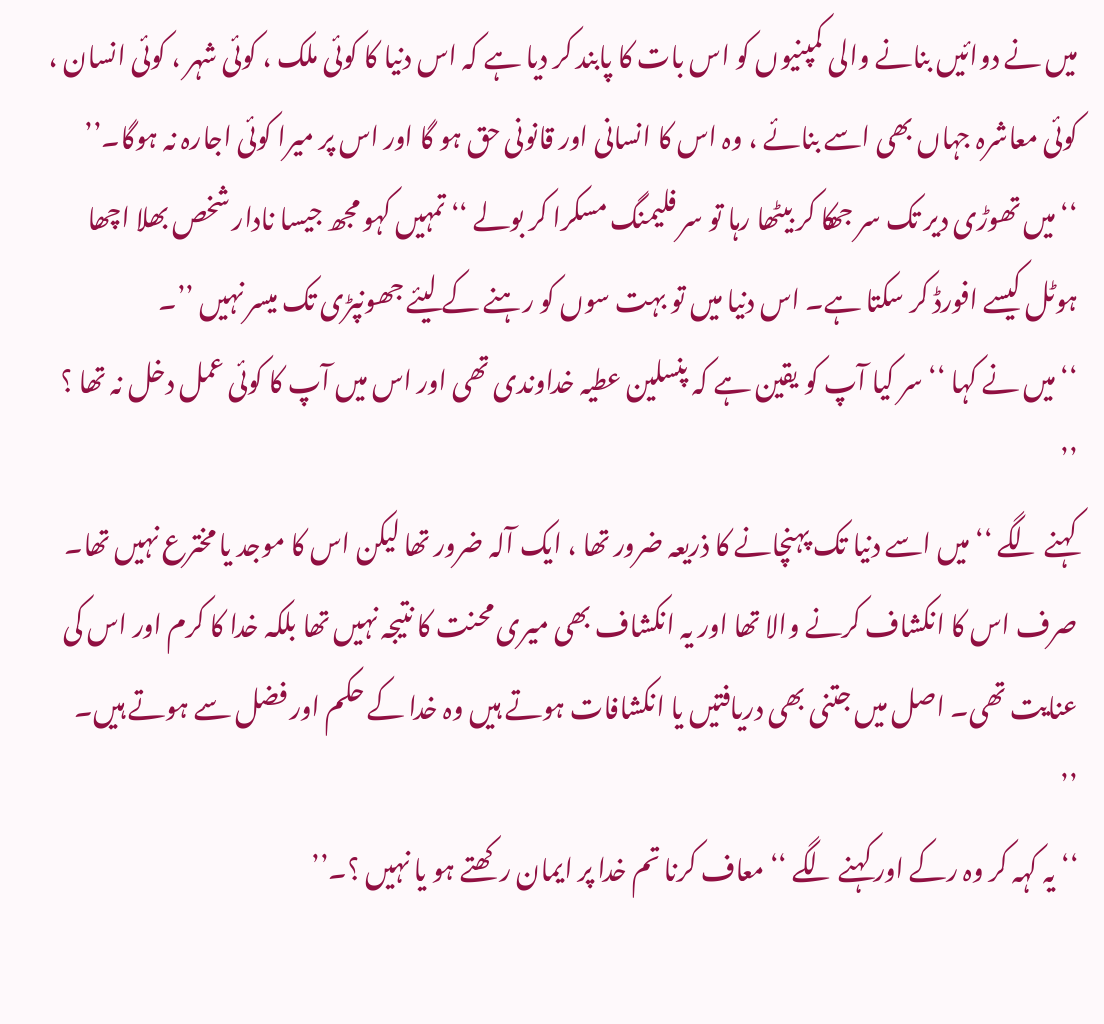میں نے دوائیں بنانے والی کمپنیوں کو اس بات کا پابند کر دیا ہے کہ اس دنیا کا کوئی ملک ، کوئی شہر ، کوئی انسان ، کوئی معاشرہ جہاں بھی اسے بنائے ، وہ اس کا انسانی اور قانونی حق ہو گا اور اس پر میرا کوئی اجارہ نہ ہوگا۔’’
‘‘میں تھوڑی دیر تک سر جھکا کر بیٹھا رہا تو سر فلیمنگ مسکرا کر بولے ‘‘ تمہیں کہو مجھ جیسا نادار شخص بھلا اچھا ہوٹل کیسے افورڈ کر سکتا ہے۔ اس دنیا میں تو بہت سوں کو رہنے کے لیئے جھونپڑی تک میسر نہیں ’’۔
‘‘میں نے کہا ‘‘ سر کیا آپ کو یقین ہے کہ پنسلین عطیہ خداوندی تھی اور اس میں آپ کا کوئی عمل دخل نہ تھا ؟ ’’
کہنے لگے ‘‘ میں اسے دنیا تک پہنچانے کا ذریعہ ضرور تھا ، ایک آلہ ضرور تھا لیکن اس کا موجد یا مخترع نہیں تھا۔ صرف اس کا انکشاف کرنے والا تھا اور یہ انکشاف بھی میری محنت کا نتیجہ نہیں تھا بلکہ خدا کا کرم اور اس کی عنایت تھی۔ اصل میں جتنی بھی دریافتیں یا انکشافات ہوتے ہیں وہ خدا کے حکم اور فضل سے ہوتے ہیں۔ ’’
‘‘یہ کہہ کر وہ رکے اور کہنے لگے ‘‘ معاف کرنا تم خدا پر ایمان رکھتے ہو یا نہیں ؟۔’’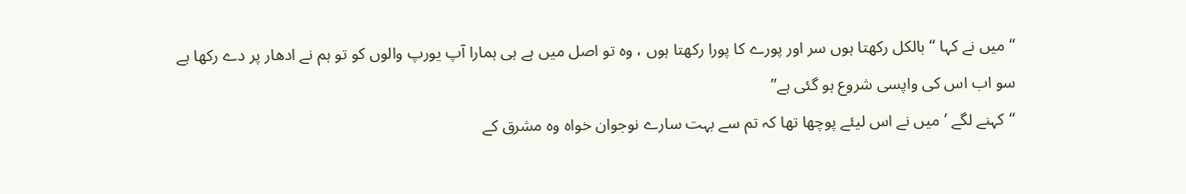‘‘میں نے کہا ‘‘ بالکل رکھتا ہوں سر اور پورے کا پورا رکھتا ہوں ، وہ تو اصل میں ہے ہی ہمارا آپ یورپ والوں کو تو ہم نے ادھار پر دے رکھا ہے سو اب اس کی واپسی شروع ہو گئی ہے’’
‘‘کہنے لگے ’ میں نے اس لیئے پوچھا تھا کہ تم سے بہت سارے نوجوان خواہ وہ مشرق کے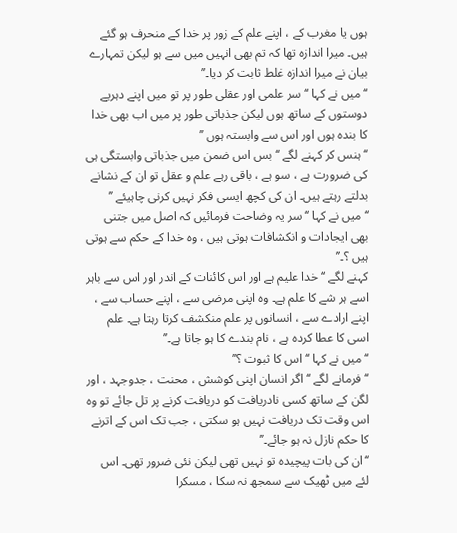ہوں یا مغرب کے ، اپنے علم کے زور پر خدا کے منحرف ہو گئے ہیں۔ میرا اندازہ تھا کہ تم بھی انہیں میں سے ہو لیکن تمہارے بیان نے میرا اندازہ غلط ثابت کر دیا۔’’
‘‘میں نے کہا ‘‘ سر علمی اور عقلی طور پر تو میں اپنے دہریے دوستوں کے ساتھ ہوں لیکن جذباتی طور پر میں اب بھی خدا کا بندہ ہوں اور اس سے وابستہ ہوں ’’
‘‘ہنس کر کہنے لگے ‘‘ بس اس ضمن میں جذباتی وابستگی ہی کی ضرورت ہے ، سو ہے ، باقی رہے علم و عقل تو ان کے نشانے بدلتے رہتے ہیں۔ ان کی کچھ ایسی فکر نہیں کرنی چاہیئے ’’
‘‘میں نے کہا ‘‘سر یہ وضاحت فرمائیں کہ اصل میں جتنی بھی ایجادات و انکشافات ہوتی ہیں ، وہ خدا کے حکم سے ہوتی ہیں ؟۔’’
کہنے لگے ‘‘ خدا علیم ہے اور اس کائنات کے اندر اور اس سے باہر اسے ہر شے کا علم ہے۔ وہ اپنی مرضی سے ، اپنے حساب سے ، اپنے ارادے سے ، انسانوں پر علم منکشف کرتا رہتا ہے۔ علم اسی کا عطا کردہ ہے ، نام بندے کا ہو جاتا ہے۔’’
‘‘میں نے کہا ‘‘ اس کا ثبوت ؟’’
‘‘فرمانے لگے ‘‘ اگر انسان اپنی کوشش ، محنت ، جدوجہد ، اور لگن کے ساتھ کسی نادریافت کو دریافت کرنے پر تل جائے تو وہ اس وقت تک دریافت نہیں ہو سکتی ، جب تک اس کے اترنے کا حکم نازل نہ ہو جائے۔’’
‘‘ان کی بات پیچیدہ تو نہیں تھی لیکن نئی ضرور تھی۔ اس لئے میں ٹھیک سے سمجھ نہ سکا ، مسکرا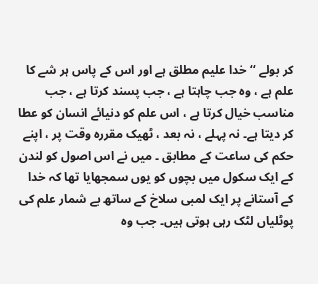کر بولے ‘‘ خدا علیم مطلق ہے اور اس کے پاس ہر شے کا علم ہے ، وہ جب چاہتا ہے ، جب پسند کرتا ہے ، جب مناسب خیال کرتا ہے ، اس علم کو دنیائے انسان کو عطا کر دیتا ہے۔ نہ پہلے ، نہ بعد ، ٹھیک مقررہ وقت پر ، اپنے حکم کی ساعت کے مطابق ۔ میں نے اس اصول کو لندن کے ایک سکول میں بچوں کو یوں سمجھایا تھا کہ خدا کے آستانے پر ایک لمبی سلاخ کے ساتھ بے شمار علم کی پوٹلیاں لٹک رہی ہوتی ہیں۔ جب وہ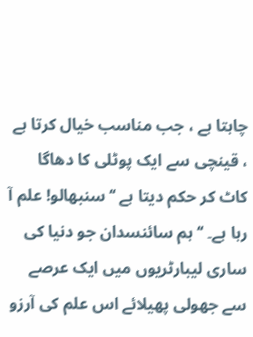چاہتا ہے ، جب مناسب خیال کرتا ہے ، قینچی سے ایک پوٹلی کا دھاگا کاٹ کر حکم دیتا ہے ‘‘ سنبھالو! علم آ رہا ہے۔ ‘‘ ہم سائنسدان جو دنیا کی ساری لیبارٹریوں میں ایک عرصے سے جھولی پھیلائے اس علم کی آرزو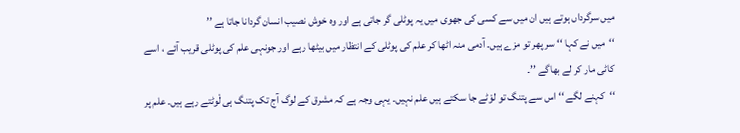میں سرگرداں ہوتے ہیں ان میں سے کسی کی جھوی میں یہ پوٹلی گر جاتی ہے اور وہ خوش نصیب انسان گردانا جاتا ہے ’’
‘‘میں نے کہا ‘‘ سر پھر تو مزے ہیں۔ آدمی منہ اٹھا کر علم کی پوٹلی کے انتظار میں بیٹھا رہے اور جونہی علم کی پوٹلی قریب آئے ، اسے کاٹی مار کر لے بھاگے ’’۔
‘‘کہنے لگے ‘‘ اس سے پتنگ تو لوْٹے جا سکتے ہیں علم نہیں۔ یہی وجہ ہے کہ مشرق کے لوگ آج تک پتنگ ہی لْوٹتے رہے ہیں۔ علم پر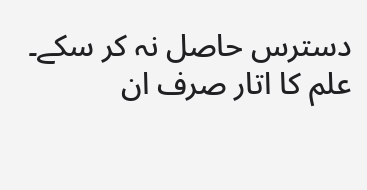دسترس حاصل نہ کر سکے۔ علم کا اتار صرف ان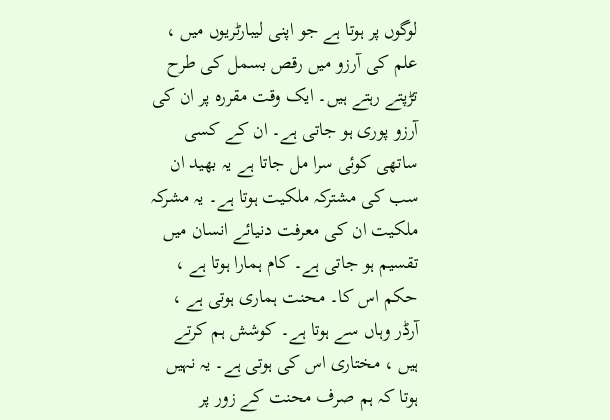لوگوں پر ہوتا ہے جو اپنی لیبارٹریوں میں ، علم کی آرزو میں رقص بسمل کی طرح تڑپتے رہتے ہیں۔ ایک وقت مقررہ پر ان کی آرزو پوری ہو جاتی ہے۔ ان کے کسی ساتھی کوئی سرا مل جاتا ہے یہ بھید ان سب کی مشترکہ ملکیت ہوتا ہے۔ یہ مشرکہ ملکیت ان کی معرفت دنیائے انسان میں تقسیم ہو جاتی ہے۔ کام ہمارا ہوتا ہے ، حکم اس کا۔ محنت ہماری ہوتی ہے ، آرڈر وہاں سے ہوتا ہے۔ کوشش ہم کرتے ہیں ، مختاری اس کی ہوتی ہے۔ یہ نہیں ہوتا کہ ہم صرف محنت کے زور پر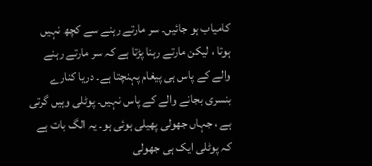کامیاب ہو جائیں۔ سر مارتے رہنے سے کچھ نہیں ہوتا ، لیکن مارتے رہنا پڑتا ہے کہ سر مارتے رہنے والے کے پاس ہی پیغام پہنچتا ہے۔ دریا کنارے بنسری بجانے والے کے پاس نہیں۔ پوٹلی وہیں گرتی ہے ، جہاں جھولی پھیلی ہوئی ہو۔ یہ الگ بات ہے کہ پوٹلی ایک ہی جھولی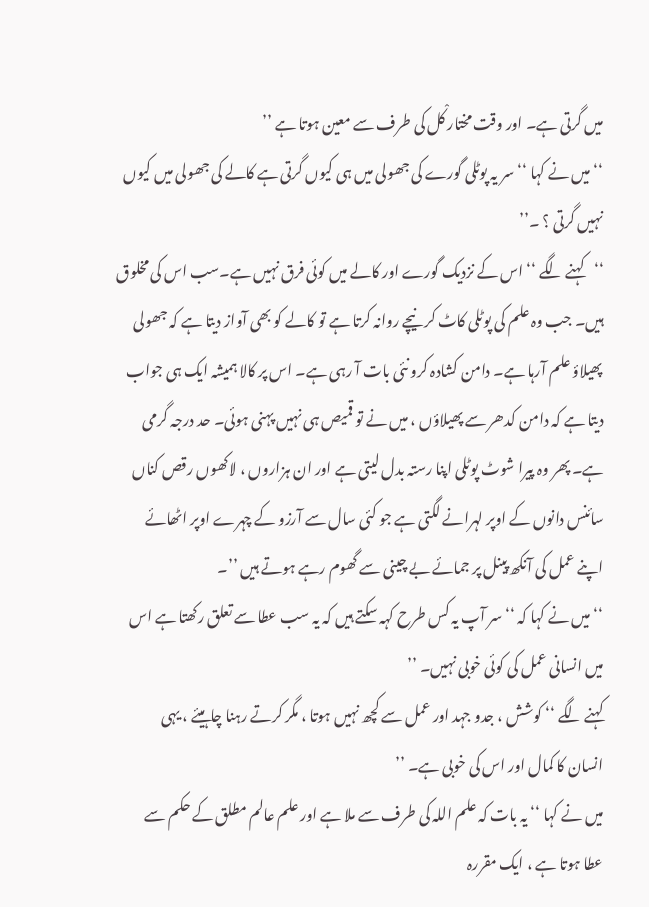میں گرتی ہے۔ اور وقت مختار کْل کی طرف سے معین ہوتا ہے ’’
‘‘میں نے کہا ‘‘ سر یہ پوٹلی گورے کی جھولی میں ہی کیوں گرتی ہے کالے کی جھولی میں کیوں نہیں گرتی ؟ ۔’’
‘‘کہنے لگے ‘‘ اس کے نزدیک گورے اور کالے میں کوئی فرق نہیں ہے۔سب اس کی مخلوق ہیں۔ جب وہ علم کی پوٹلی کاٹ کر نیچے روانہ کرتا ہے تو کالے کو بھی آواز دیتا ہے کہ جھولی پھیلاؤ علم آرہا ہے۔ دامن کشادہ کرو نئی بات آ رہی ہے۔ اس پر کالا ہمیشہ ایک ہی جواب دیتا ہے کہ دامن کدھر سے پھیلاؤں ، میں نے تو قمیص ہی نہیں پہنی ہوئی۔ حد درجہ گرمی ہے۔ پھر وہ پیرا شوٹ پوٹلی اپنا رستہ بدل لیتی ہے اور ان ہزاروں ، لاکھوں رقص کناں سائنس دانوں کے اوپر لہرانے لگتی ہے جو کئی سال سے آرزو کے چہرے اوپر اٹھائے اپنے عمل کی آنکھ پینل پر جمائے بے چینی سے گھوم رہے ہوتے ہیں ’’۔
‘‘میں نے کہا کہ ‘‘ سر آپ یہ کس طرح کہہ سکتے ہیں کہ یہ سب عطا سے تعلق رکھتا ہے اس میں انسانی عمل کی کوئی خوبی نہیں۔ ’’
کہنے لگے ‘‘ کوشش ، جدو جہد اور عمل سے کچھ نہیں ہوتا ، مگر کرتے رہنا چاہیئے ، یہی انسان کا کمال اور اس کی خوبی ہے۔ ’’
میں نے کہا ‘‘ یہ بات کہ علم اللہ کی طرف سے ملا ہے اور علم عالم مطلق کے حکم سے عطا ہوتا ہے ، ایک مقررہ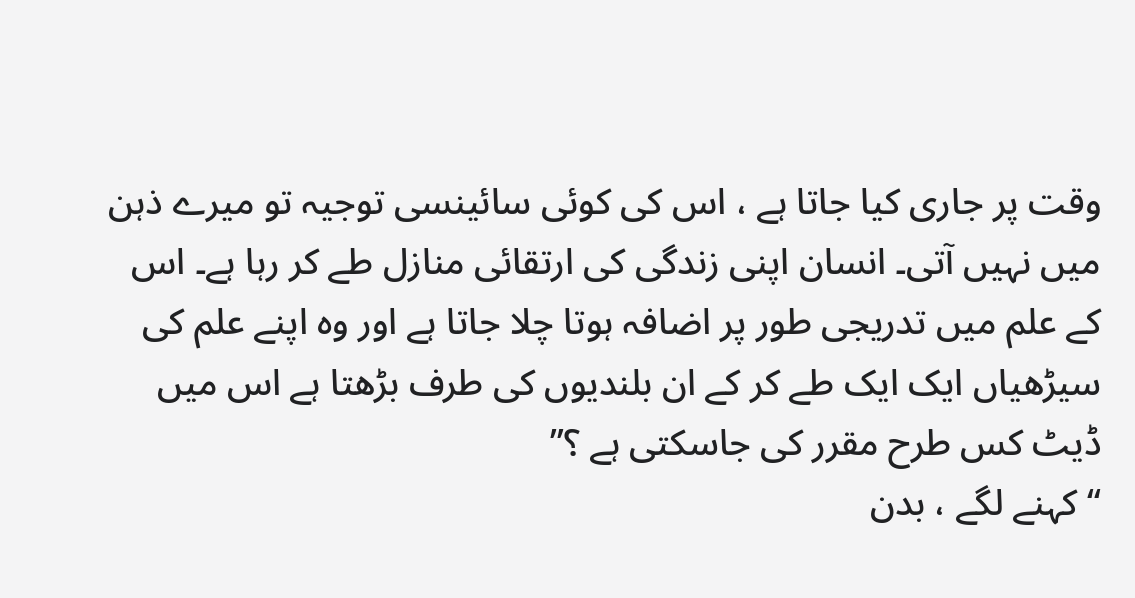وقت پر جاری کیا جاتا ہے ، اس کی کوئی سائینسی توجیہ تو میرے ذہن میں نہیں آتی۔ انسان اپنی زندگی کی ارتقائی منازل طے کر رہا ہے۔ اس کے علم میں تدریجی طور پر اضافہ ہوتا چلا جاتا ہے اور وہ اپنے علم کی سیڑھیاں ایک ایک طے کر کے ان بلندیوں کی طرف بڑھتا ہے اس میں ڈیٹ کس طرح مقرر کی جاسکتی ہے ؟’’
‘‘کہنے لگے ، بدن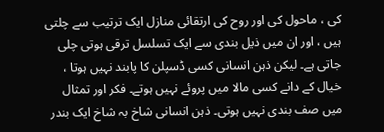کی ، ماحول کی اور روح کی ارتقائی منازل ایک ترتیب سے چلتی ہیں ، اور ان میں ذیل بندی سے ایک تسلسل ترقی ہوتی چلی جاتی ہے۔ لیکن ذہن انسانی کسی ڈسپلن کا پابند نہیں ہوتا ، خیال کے دانے کسی مالا میں پروئے نہیں ہوتے۔ فکر اور تمثال میں صف بندی نہیں ہوتی۔ ذہن انسانی شاخ بہ شاخ ایک بندر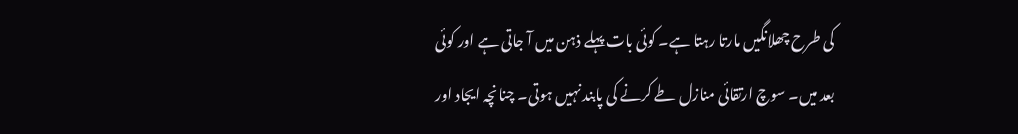کی طرح چھلانگیں مارتا رہتا ہے۔ کوئی بات پہلے ذہن میں آ جاتی ہے اور کوئی بعد میں۔ سوچ ارتقائی منازل طے کرنے کی پابند نہیں ہوتی۔ چنانچہ ایجاد اور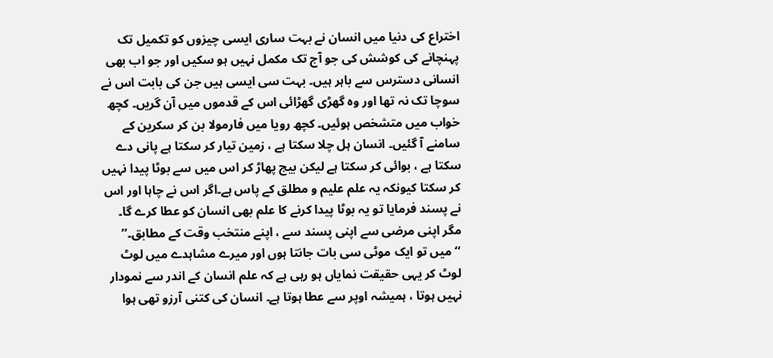اختراع کی دنیا میں انسان نے بہت ساری ایسی چیزوں کو تکمیل تک پہنچانے کی کوشش کی جو آج تک مکمل نہیں ہو سکیں اور جو اب بھی انسانی دسترس سے باہر ہیں۔ بہت سی ایسی ہیں جن کی بابت اس نے سوچا تک نہ تھا اور وہ گھڑی گھڑائی اس کے قدموں میں آن گریں۔ کچھ خواب میں متشخص ہوئیں۔ کچھ رویا میں فارمولا بن کر سکرین کے سامنے آ گئیں۔ انسان ہل چلا سکتا ہے ، زمین تیار کر سکتا ہے پانی دے سکتا ہے ، بوائی کر سکتا ہے لیکن بیج پھاڑ کر اس میں سے بوٹا پیدا نہیں کر سکتا کیونکہ یہ علم علیم و مطلق کے پاس ہے۔اگر اس نے چاہا اور اس نے پسند فرمایا تو یہ بوٹا پیدا کرنے کا علم بھی انسان کو عطا کرے گا۔ مگر اپنی مرضی سے اپنی پسند سے ، اپنے منتخب وقت کے مطابق۔’’
‘‘ میں تو ایک موٹی سی بات جانتا ہوں اور میرے مشاہدے میں لوٹ لوٹ کر یہی حقیقت نمایاں ہو رہی ہے کہ علم انسان کے اندر سے نمودار نہیں ہوتا ، ہمیشہ اوپر سے عطا ہوتا ہے۔ انسان کی کتنی آرزو تھی ہوا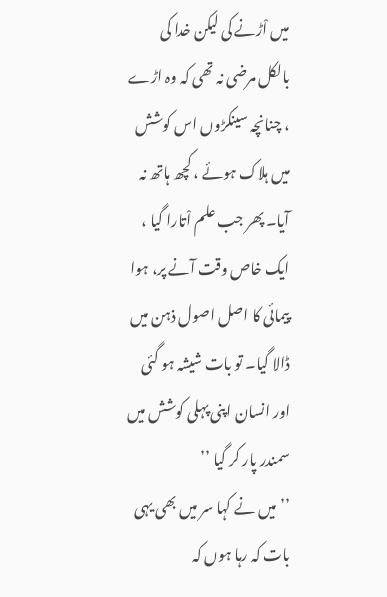میں اْڑنے کی لیکن خدا کی بالکل مرضی نہ تھی کہ وہ اڑے ، چنانچہ سینکڑوں اس کوشش میں ہلاک ہوئے ، کچھ ہاتھ نہ آیا۔ پھر جب علم اْتارا گیا ، ایک خاص وقت آنے پر، ہوا پیمائی کا اصل اصول ذہن میں ڈالا گیا۔ تو بات شیشہ ہو گئی اور انسان اپنی پہلی کوشش میں سمندر پار کر گیا ’’
’’میں نے کہا سر میں بھی یہی بات کہ رہا ہوں کہ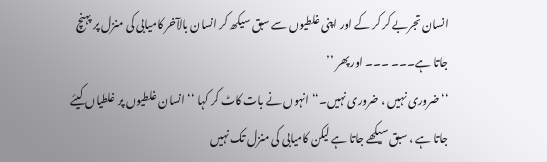انسان تجربے کر کر کے اور اپنی غلطیوں سے سبق سیکھ کر انسان بالآخر کامیابی کی منزل پر پہنچ جاتا ہے۔۔۔ ۔۔۔ اور پھر ’’
‘‘ ضروری نہیں ، ضروری نہیں۔‘‘ انہوں نے بات کاٹ کر کہا ‘‘ انسان غلطیوں پر غلطیاں کیئے جاتا ہے ، سبق سیکھے جاتا ہے لیکن کامیابی کی منزل تک نہیں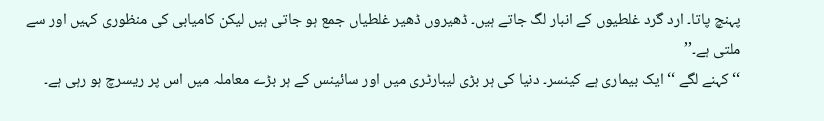پہنچ پاتا۔ ارد گرد غلطیوں کے انبار لگ جاتے ہیں۔ ڈھیروں ڈھیر غلطیاں جمع ہو جاتی ہیں لیکن کامیابی کی منظوری کہیں اور سے ملتی ہے۔’’
‘‘کہنے لگے ‘‘ ایک بیماری ہے کینسر۔ دنیا کی ہر بڑی لیبارٹری میں اور سائینس کے ہر بڑے معاملہ میں اس پر ریسرچ ہو رہی ہے۔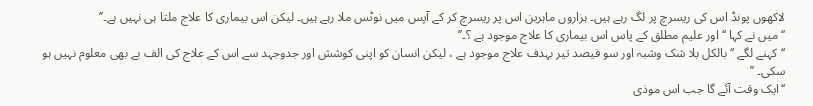لاکھوں پونڈ اس کی ریسرچ پر لگ رہے ہیں۔ ہزاروں ماہرین اس پر ریسرچ کر کے آپس میں نوٹس ملا رہے ہیں۔ لیکن اس بیماری کا علاج ملتا ہی نہیں ہے۔’’
‘‘میں نے کہا ‘‘ اور علیم مطلق کے پاس اس بیماری کا علاج موجود ہے ؟۔’’
‘‘کہنے لگے ‘‘ بالکل بلا شک وشبہ اور سو فیصد تیر بہدف علاج موجود ہے ، لیکن انسان کو اپنی کوشش اور جدوجہد سے اس کے علاج کی الف بے بھی معلوم نہیں ہو سکی۔ ’’
‘‘ایک وقت آئے گا جب اس موذی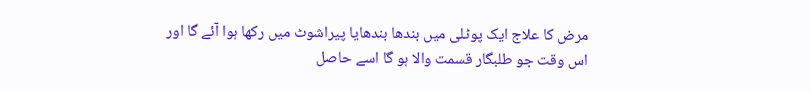مرض کا علاج ایک پوٹلی میں بندھا بندھایا پیراشوٹ میں رکھا ہوا آئے گا اور اس وقت جو طلبگار قسمت والا ہو گا اسے حاصل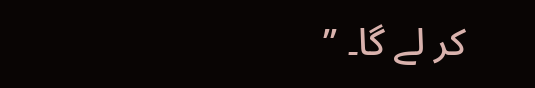کر لے گا۔ ’’